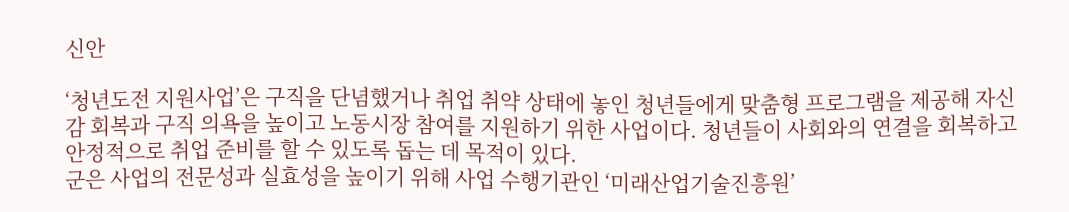신안

‘청년도전 지원사업’은 구직을 단념했거나 취업 취약 상태에 놓인 청년들에게 맞춤형 프로그램을 제공해 자신감 회복과 구직 의욕을 높이고 노동시장 참여를 지원하기 위한 사업이다. 청년들이 사회와의 연결을 회복하고 안정적으로 취업 준비를 할 수 있도록 돕는 데 목적이 있다.
군은 사업의 전문성과 실효성을 높이기 위해 사업 수행기관인 ‘미래산업기술진흥원’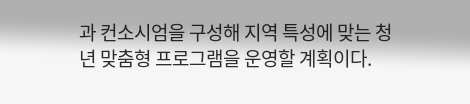과 컨소시엄을 구성해 지역 특성에 맞는 청년 맞춤형 프로그램을 운영할 계획이다.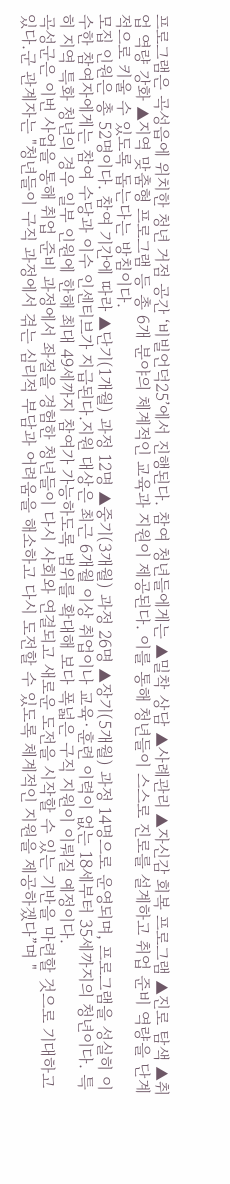프로그램은 곡성읍에 위치한 청년 거점 공간 ‘비빌언덕25’에서 진행된다. 참여 청년들에게는 ▲밀착 상담 ▲사례관리 ▲자신감 회복 프로그램 ▲진로 탐색 ▲취업 역량 강화 ▲지역 맞춤형 프로그램 등 총 6개 분야의 체계적인 교육과 지원이 제공된다. 이를 통해 청년들이 스스로 진로를 설계하고 취업 준비 역량을 단계적으로 키울 수 있도록 돕는다는 방침이다.
모집 인원은 총 52명이다. 참여 기간에 따라 ▲단기(1개월) 과정 12명 ▲중기(3개월) 과정 26명 ▲장기(5개월) 과정 14명으로 운영되며, 프로그램을 성실히 이수한 참여자에게는 참여 수당과 이수 인센티브가 지급된다.지원 대상은 최근 6개월 이상 취업이나 교육·훈련 이력이 없는 18세부터 35세까지의 청년이다. 특히 지역 특화 청년의 경우 일부 인원에 한해 최대 49세까지 참여가 가능하도록 범위를 확대해 보다 폭넓은 구직 지원이 이뤄질 예정이다.
곡성군은 이번 사업을 통해 취업 준비 과정에서 좌절을 경험한 청년들이 다시 사회와 연결되고 새로운 도전을 시작할 수 있는 기반을 마련할 것으로 기대하고 있다.군 관계자는 "청년들이 구직 과정에서 겪는 심리적 부담과 어려움을 해소하고 다시 도전할 수 있도록 체계적인 지원을 제공하겠다”며 "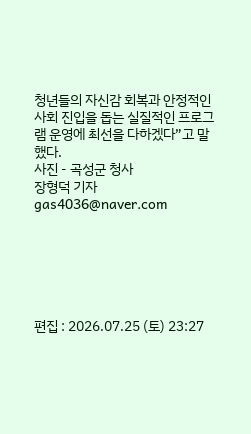청년들의 자신감 회복과 안정적인 사회 진입을 돕는 실질적인 프로그램 운영에 최선을 다하겠다”고 말했다.
사진 - 곡성군 청사
장형덕 기자 gas4036@naver.com






편집 : 2026.07.25 (토) 23:27